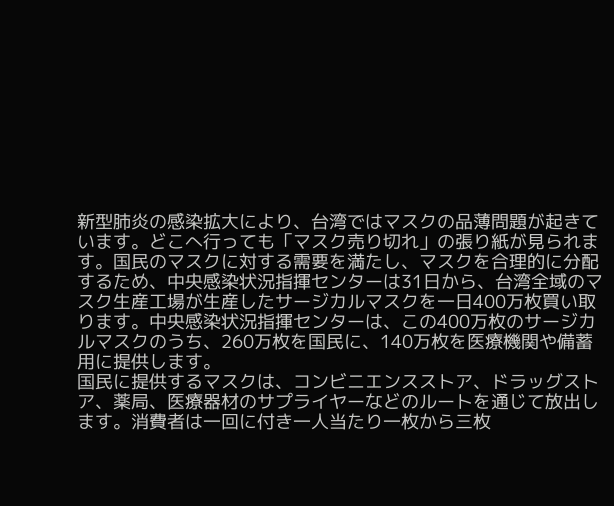新型肺炎の感染拡大により、台湾ではマスクの品薄問題が起きています。どこへ行っても「マスク売り切れ」の張り紙が見られます。国民のマスクに対する需要を満たし、マスクを合理的に分配するため、中央感染状況指揮センターは31日から、台湾全域のマスク生産工場が生産したサージカルマスクを一日400万枚買い取ります。中央感染状況指揮センターは、この400万枚のサージカルマスクのうち、260万枚を国民に、140万枚を医療機関や備蓄用に提供します。
国民に提供するマスクは、コンビニエンスストア、ドラッグストア、薬局、医療器材のサプライヤーなどのルートを通じて放出します。消費者は一回に付き一人当たり一枚から三枚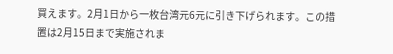買えます。2月1日から一枚台湾元6元に引き下げられます。この措置は2月15日まで実施されま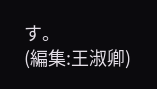す。
(編集:王淑卿)